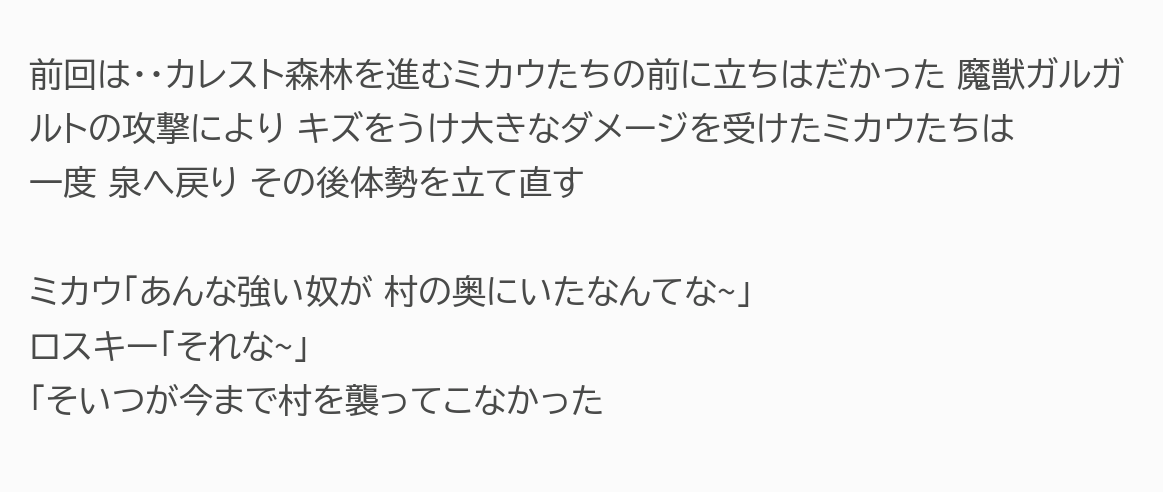前回は・・カレスト森林を進むミカウたちの前に立ちはだかった 魔獣ガルガルトの攻撃により キズをうけ大きなダメージを受けたミカウたちは
一度 泉へ戻り その後体勢を立て直す

ミカウ「あんな強い奴が 村の奥にいたなんてな~」
ロスキー「それな~」
「そいつが今まで村を襲ってこなかった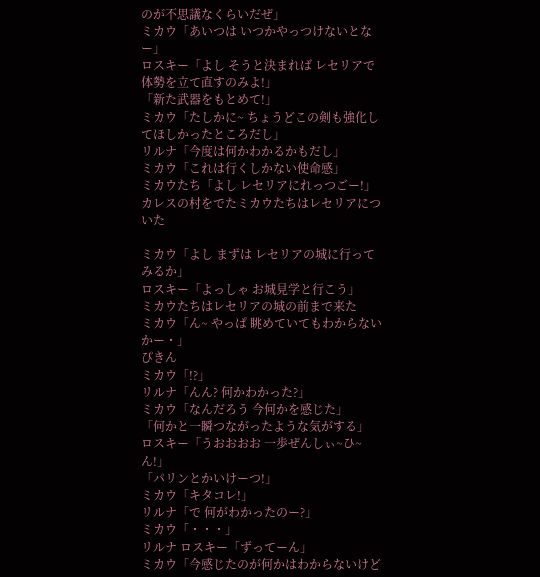のが不思議なくらいだぜ」
ミカウ「あいつは いつかやっつけないとなー」
ロスキー「よし そうと決まれば レセリアで体勢を立て直すのみよ!」
「新た武器をもとめて!」
ミカウ「たしかに~ ちょうどこの剣も強化してほしかったところだし」
リルナ「今度は何かわかるかもだし」
ミカウ「これは行くしかない使命感」
ミカウたち「よし レセリアにれっつごー!」
カレスの村をでたミカウたちはレセリアについた

ミカウ「よし まずは レセリアの城に行ってみるか」
ロスキー「よっしゃ お城見学と行こう」
ミカウたちはレセリアの城の前まで来た
ミカウ「ん~ やっぱ 眺めていてもわからないかー・」
ぴきん
ミカウ「!?」
リルナ「んん? 何かわかった?」
ミカウ「なんだろう 今何かを感じた」
「何かと一瞬つながったような気がする」
ロスキー「うおおおお 一歩ぜんしぃ~ひ~ん!」
「パリンとかいけーつ!」
ミカウ「キタコレ!」
リルナ「で 何がわかったのー?」
ミカウ「・・・」
リルナ ロスキー「ずってーん」
ミカウ「今感じたのが何かはわからないけど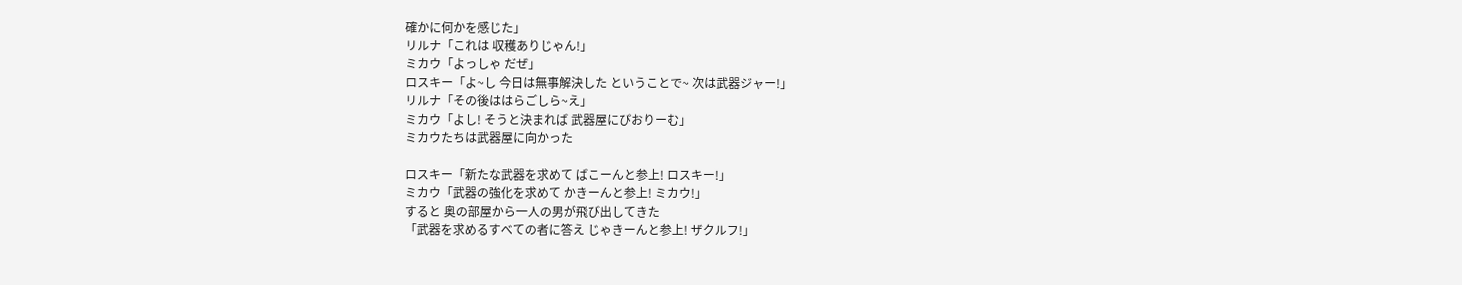確かに何かを感じた」
リルナ「これは 収穫ありじゃん!」
ミカウ「よっしゃ だぜ」
ロスキー「よ~し 今日は無事解決した ということで~ 次は武器ジャー!」
リルナ「その後ははらごしら~え」
ミカウ「よし! そうと決まれば 武器屋にぴおりーむ」
ミカウたちは武器屋に向かった

ロスキー「新たな武器を求めて ばこーんと参上! ロスキー!」
ミカウ「武器の強化を求めて かきーんと参上! ミカウ!」
すると 奥の部屋から一人の男が飛び出してきた
「武器を求めるすべての者に答え じゃきーんと参上! ザクルフ!」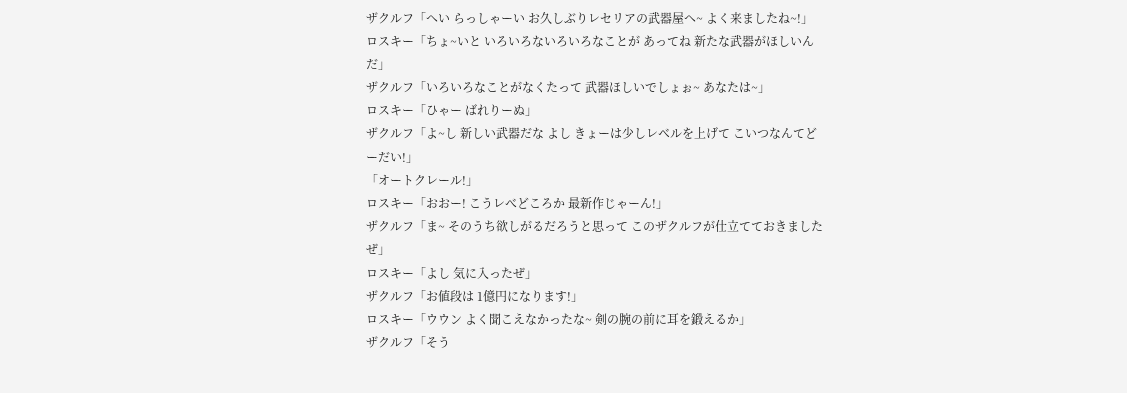ザクルフ「へい らっしゃーい お久しぶりレセリアの武器屋へ~ よく来ましたね~!」
ロスキー「ちょ~いと いろいろないろいろなことが あってね 新たな武器がほしいんだ」
ザクルフ「いろいろなことがなくたって 武器ほしいでしょぉ~ あなたは~」
ロスキー「ひゃー ばれりーぬ」
ザクルフ「よ~し 新しい武器だな よし きょーは少しレベルを上げて こいつなんてどーだい!」
「オートクレール!」
ロスキー「おおー! こうレべどころか 最新作じゃーん!」
ザクルフ「ま~ そのうち欲しがるだろうと思って このザクルフが仕立てておきましたぜ」
ロスキー「よし 気に入ったぜ」
ザクルフ「お値段は 1億円になります!」
ロスキー「ウウン よく聞こえなかったな~ 剣の腕の前に耳を鍛えるか」
ザクルフ「そう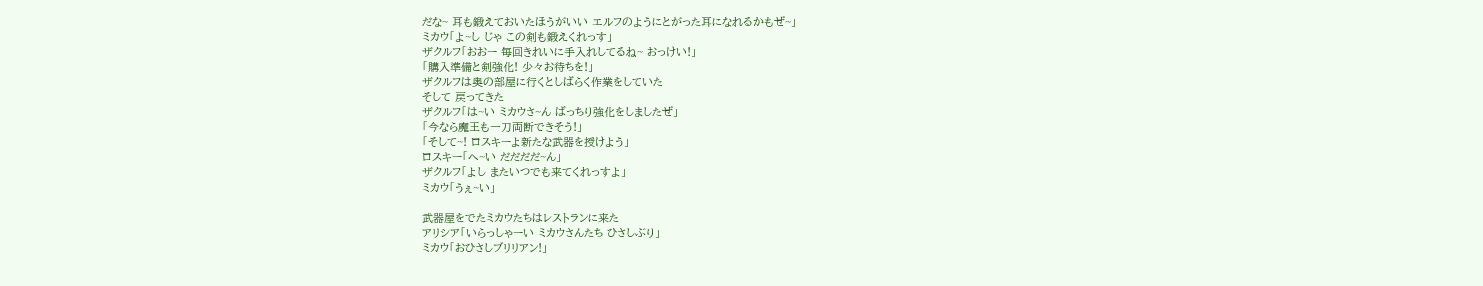だな~ 耳も鍛えておいたほうがいい エルフのようにとがった耳になれるかもぜ~」
ミカウ「よ~し じゃ この剣も鍛えくれっす」
ザクルフ「おおー 毎回きれいに手入れしてるね~ おっけい!」
「購入準備と剣強化! 少々お待ちを!」
ザクルフは奥の部屋に行くとしばらく作業をしていた
そして 戻ってきた
ザクルフ「は~い ミカウさ~ん ばっちり強化をしましたぜ」
「今なら魔王も一刀両断できそう!」
「そして~! ロスキーよ新たな武器を授けよう」
ロスキー「へ~い だだだだ~ん」
ザクルフ「よし またいつでも来てくれっすよ」
ミカウ「うぇ~い」

武器屋をでたミカウたちはレストランに来た
アリシア「いらっしゃーい ミカウさんたち ひさしぶり」
ミカウ「おひさしブリリアン!」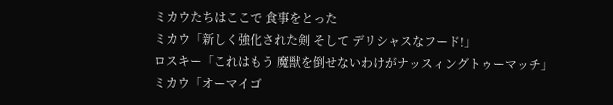ミカウたちはここで 食事をとった
ミカウ「新しく強化された剣 そして デリシャスなフード!」
ロスキー「これはもう 魔獣を倒せないわけがナッスィングトゥーマッチ」
ミカウ「オーマイゴ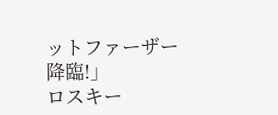ットファーザー降臨!」
ロスキー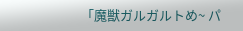「魔獣ガルガルトめ~ パ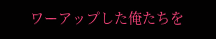ワーアップした俺たちを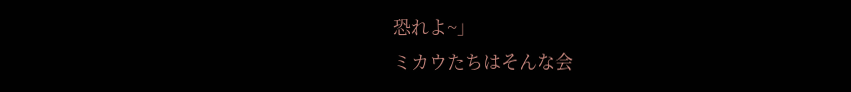恐れよ~」
ミカウたちはそんな会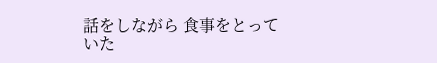話をしながら 食事をとっていた